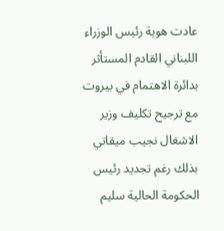عادت هوية رئيس الوزراء اللبناني القادم المستأثر بدائرة الاهتمام في بيروت مع ترجيح تكليف وزير الاشغال نجيب ميقاتي بذلك رغم تجديد رئيس الحكومة الحالية سليم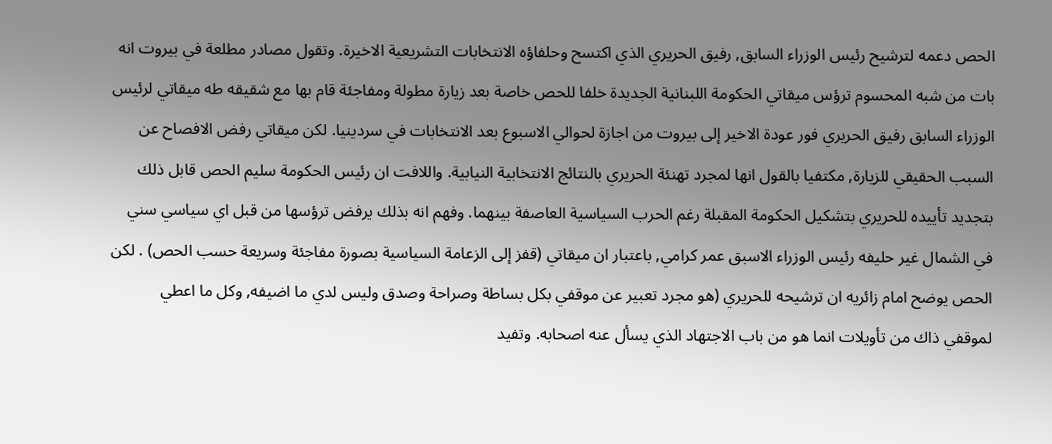الحص دعمه لترشيح رئيس الوزراء السابق, رفيق الحريري الذي اكتسح وحلفاؤه الانتخابات التشريعية الاخيرة. وتقول مصادر مطلعة في بيروت انه بات من شبه المحسوم ترؤس ميقاتي الحكومة اللبنانية الجديدة خلفا للحص خاصة بعد زيارة مطولة ومفاجئة قام بها مع شقيقه طه ميقاتي لرئيس الوزراء السابق رفيق الحريري فور عودة الاخير إلى بيروت من اجازة لحوالي الاسبوع بعد الانتخابات في سردينيا. لكن ميقاتي رفض الافصاح عن السبب الحقيقي للزيارة, مكتفيا بالقول انها لمجرد تهنئة الحريري بالنتائج الانتخابية النيابية. واللافت ان رئيس الحكومة سليم الحص قابل ذلك بتجديد تأييده للحريري بتشكيل الحكومة المقبلة رغم الحرب السياسية العاصفة بينهما. وفهم انه بذلك يرفض ترؤسها من قبل اي سياسي سني في الشمال غير حليفه رئيس الوزراء الاسبق عمر كرامي, باعتبار ان ميقاتي (قفز إلى الزعامة السياسية بصورة مفاجئة وسريعة حسب الحص) . لكن الحص يوضح امام زائريه ان ترشيحه للحريري (هو مجرد تعبير عن موقفي بكل بساطة وصراحة وصدق وليس لدي ما اضيفه, وكل ما اعطي لموقفي ذاك من تأويلات انما هو من باب الاجتهاد الذي يسأل عنه اصحابه. وتفيد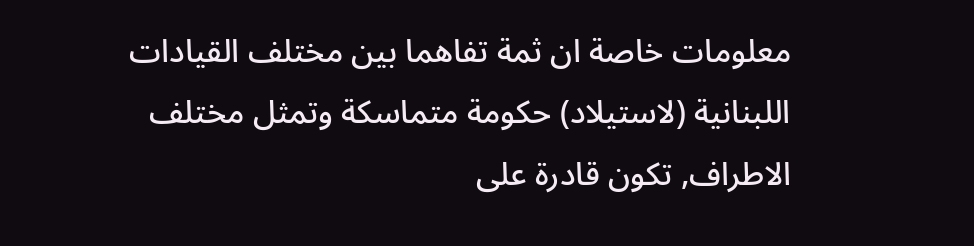معلومات خاصة ان ثمة تفاهما بين مختلف القيادات اللبنانية (لاستيلاد) حكومة متماسكة وتمثل مختلف الاطراف, تكون قادرة على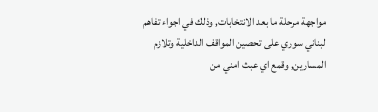مواجهة مرحلة ما بعد الانتخابات, وذلك في اجواء تفاهم لبناني سوري على تحصين المواقف الداخلية وتلازم المسارين, وقمع اي عبث امني من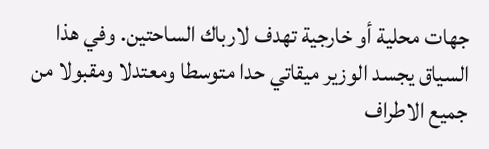جهات محلية أو خارجية تهدف لارباك الساحتين. وفي هذا السياق يجسد الوزير ميقاتي حدا متوسطا ومعتدلا ومقبولا من جميع الاطراف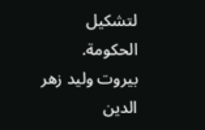لتشكيل الحكومة. بيروت وليد زهر الدين